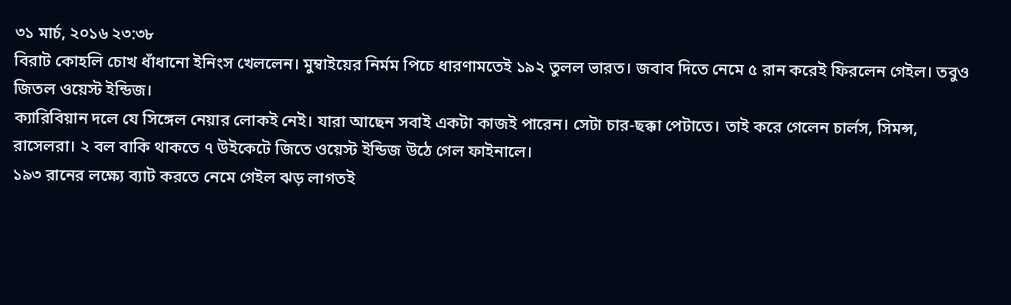৩১ মার্চ, ২০১৬ ২৩:৩৮
বিরাট কোহলি চোখ ধাঁধানো ইনিংস খেললেন। মুম্বাইয়ের নির্মম পিচে ধারণামতেই ১৯২ তুলল ভারত। জবাব দিতে নেমে ৫ রান করেই ফিরলেন গেইল। তবুও জিতল ওয়েস্ট ইন্ডিজ।
ক্যারিবিয়ান দলে যে সিঙ্গেল নেয়ার লোকই নেই। যারা আছেন সবাই একটা কাজই পারেন। সেটা চার-ছক্কা পেটাতে। তাই করে গেলেন চার্লস, সিমন্স, রাসেলরা। ২ বল বাকি থাকতে ৭ উইকেটে জিতে ওয়েস্ট ইন্ডিজ উঠে গেল ফাইনালে।
১৯৩ রানের লক্ষ্যে ব্যাট করতে নেমে গেইল ঝড় লাগতই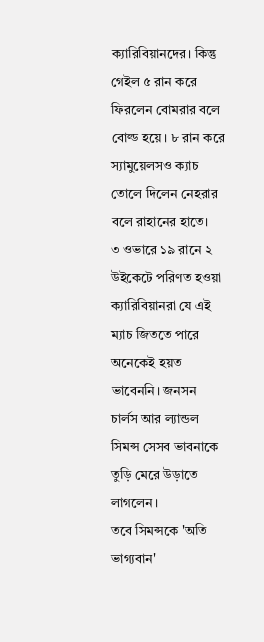ক্যারিবিয়ানদের। কিন্তু গেইল ৫ রান করে ফিরলেন বোমরার বলে বোল্ড হয়ে। ৮ রান করে স্যামুয়েলসও ক্যাচ তোলে দিলেন নেহরার বলে রাহানের হাতে।
৩ ওভারে ১৯ রানে ২ উইকেটে পরিণত হওয়া ক্যারিবিয়ানরা যে এই ম্যাচ জিততে পারে অনেকেই হয়ত ভাবেননি। জনসন চার্লস আর ল্যান্ডল সিমন্স সেসব ভাবনাকে তুড়ি মেরে উড়াতে লাগলেন।
তবে সিমন্সকে 'অতি ভাগ্যবান'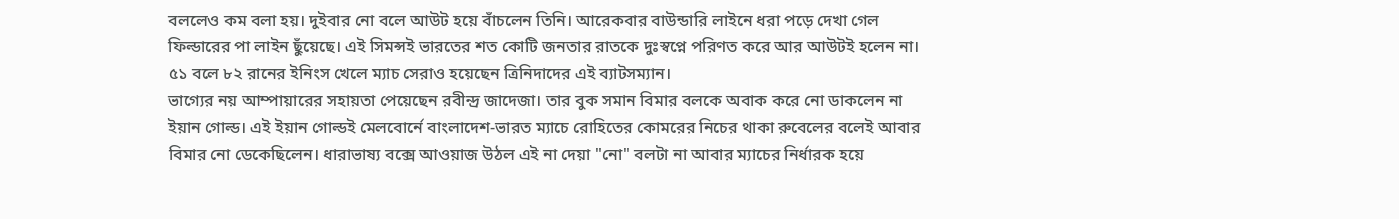বললেও কম বলা হয়। দুইবার নো বলে আউট হয়ে বাঁচলেন তিনি। আরেকবার বাউন্ডারি লাইনে ধরা পড়ে দেখা গেল ফিল্ডারের পা লাইন ছুঁয়েছে। এই সিমন্সই ভারতের শত কোটি জনতার রাতকে দুঃস্বপ্নে পরিণত করে আর আউটই হলেন না। ৫১ বলে ৮২ রানের ইনিংস খেলে ম্যাচ সেরাও হয়েছেন ত্রিনিদাদের এই ব্যাটসম্যান।
ভাগ্যের নয় আম্পায়ারের সহায়তা পেয়েছেন রবীন্দ্র জাদেজা। তার বুক সমান বিমার বলকে অবাক করে নো ডাকলেন না ইয়ান গোল্ড। এই ইয়ান গোল্ডই মেলবোর্নে বাংলাদেশ-ভারত ম্যাচে রোহিতের কোমরের নিচের থাকা রুবেলের বলেই আবার বিমার নো ডেকেছিলেন। ধারাভাষ্য বক্সে আওয়াজ উঠল এই না দেয়া "নো" বলটা না আবার ম্যাচের নির্ধারক হয়ে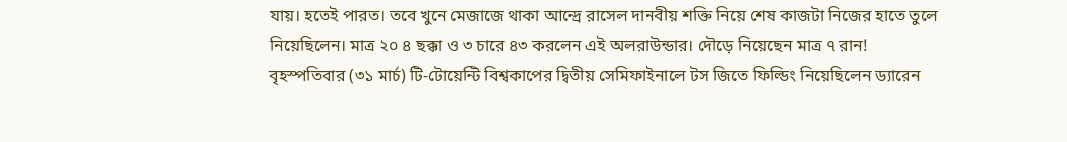যায়। হতেই পারত। তবে খুনে মেজাজে থাকা আন্দ্রে রাসেল দানবীয় শক্তি নিয়ে শেষ কাজটা নিজের হাতে তুলে নিয়েছিলেন। মাত্র ২০ ৪ ছক্কা ও ৩ চারে ৪৩ করলেন এই অলরাউন্ডার। দৌড়ে নিয়েছেন মাত্র ৭ রান!
বৃহস্পতিবার (৩১ মার্চ) টি-টোয়েন্টি বিশ্বকাপের দ্বিতীয় সেমিফাইনালে টস জিতে ফিল্ডিং নিয়েছিলেন ড্যারেন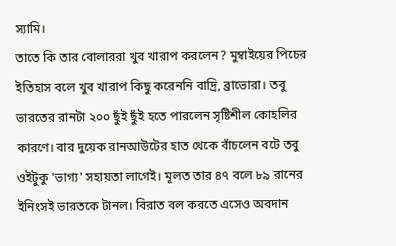স্যামি।
তাতে কি তার বোলাররা খুব খারাপ করলেন? মুম্বাইয়ের পিচের ইতিহাস বলে খুব খারাপ কিছু করেননি বাদ্রি, ব্রাভোরা। তবু ভারতের রানটা ২০০ ছুঁই ছুঁই হতে পারলেন সৃষ্টিশীল কোহলির কারণে। বার দুয়েক রানআউটের হাত থেকে বাঁচলেন বটে তবু ওইটুকু 'ভাগ্য' সহায়তা লাগেই। মূলত তার ৪৭ বলে ৮৯ রানের ইনিংসই ভারতকে টানল। বিরাত বল করতে এসেও অবদান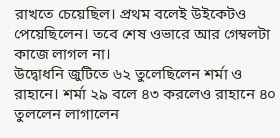রাখতে চেয়েছিল। প্রথম বলেই উইকেটও পেয়েছিলেন। তবে শেষ ওভারে আর গেম্বলটা কাজে লাগল না।
উদ্বোধনি জুটিতে ৬২ তুলেছিলেন শর্মা ও রাহানে। শর্মা ২৯ বলে ৪৩ করলেও রাহানে ৪০ তুললেন লাগালেন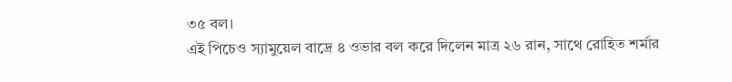৩৫ বল।
এই পিচেও স্যামুয়েল বাদ্রে ৪ ওভার বল করে দিলেন মাত্র ২৬ রান, সাথে রোহিত শর্মার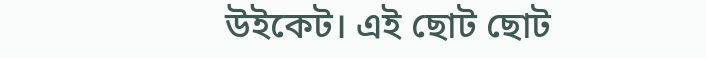উইকেট। এই ছোট ছোট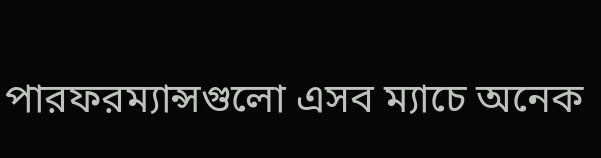পারফরম্যান্সগুলো এসব ম্যাচে অনেক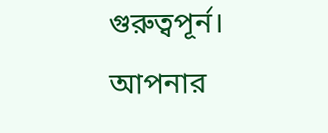গুরুত্বপূর্ন।
আপনার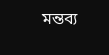মন্তব্য